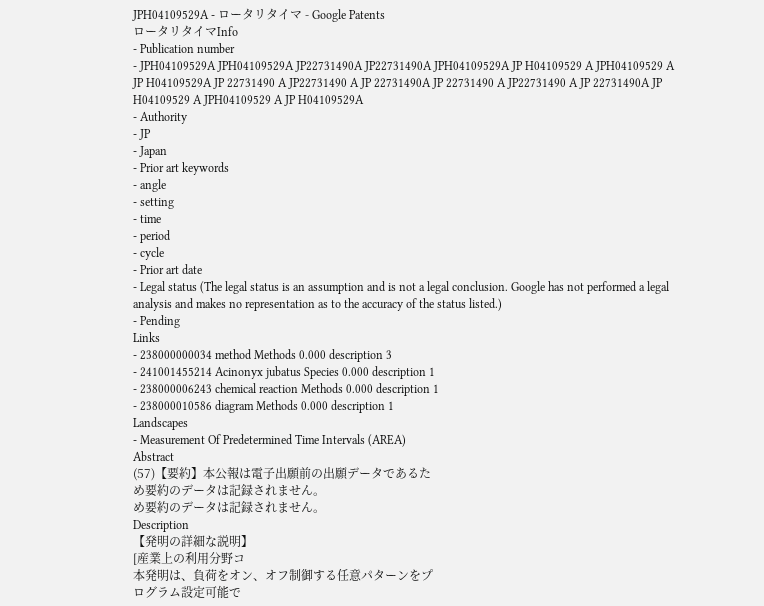JPH04109529A - ロータリタイマ - Google Patents
ロータリタイマInfo
- Publication number
- JPH04109529A JPH04109529A JP22731490A JP22731490A JPH04109529A JP H04109529 A JPH04109529 A JP H04109529A JP 22731490 A JP22731490 A JP 22731490A JP 22731490 A JP22731490 A JP 22731490A JP H04109529 A JPH04109529 A JP H04109529A
- Authority
- JP
- Japan
- Prior art keywords
- angle
- setting
- time
- period
- cycle
- Prior art date
- Legal status (The legal status is an assumption and is not a legal conclusion. Google has not performed a legal analysis and makes no representation as to the accuracy of the status listed.)
- Pending
Links
- 238000000034 method Methods 0.000 description 3
- 241001455214 Acinonyx jubatus Species 0.000 description 1
- 238000006243 chemical reaction Methods 0.000 description 1
- 238000010586 diagram Methods 0.000 description 1
Landscapes
- Measurement Of Predetermined Time Intervals (AREA)
Abstract
(57)【要約】本公報は電子出願前の出願データであるた
め要約のデータは記録されません。
め要約のデータは記録されません。
Description
【発明の詳細な説明】
[産業上の利用分野コ
本発明は、負荷をオン、オフ制御する任意パターンをプ
ログラム設定可能で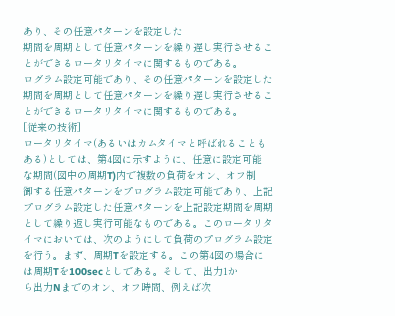あり、その任意パターンを設定した
期間を周期として任意パターンを繰り遅し実行させるこ
とができるロータリタイマに関するものである。
ログラム設定可能であり、その任意パターンを設定した
期間を周期として任意パターンを繰り遅し実行させるこ
とができるロータリタイマに関するものである。
[従来の技術]
ロータリタイマ(あるいはカムタイマと呼ばれることも
ある)としては、第4図に示すように、任意に設定可能
な期間(図中の周期T)内で複数の負荷をオン、オフ制
御する任意パターンをプログラム設定可能であり、上記
プログラム設定した任意パターンを上記設定期間を周期
として繰り返し実行可能なものである。このロータリタ
イマにおいては、次のようにして負荷のプログラム設定
を行う。まず、周期Tを設定する。この第4図の場合に
は周期Tを100secとしである。そして、出力1か
ら出力Nまでのオン、オフ時間、例えば次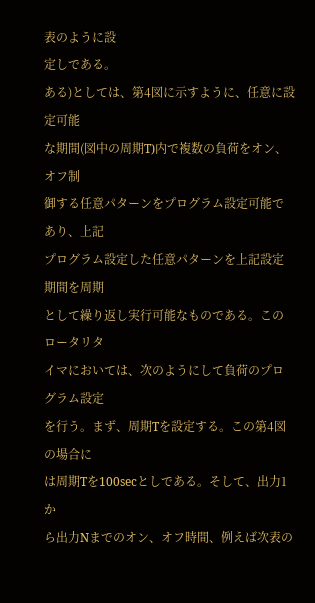表のように設
定しである。
ある)としては、第4図に示すように、任意に設定可能
な期間(図中の周期T)内で複数の負荷をオン、オフ制
御する任意パターンをプログラム設定可能であり、上記
プログラム設定した任意パターンを上記設定期間を周期
として繰り返し実行可能なものである。このロータリタ
イマにおいては、次のようにして負荷のプログラム設定
を行う。まず、周期Tを設定する。この第4図の場合に
は周期Tを100secとしである。そして、出力1か
ら出力Nまでのオン、オフ時間、例えば次表の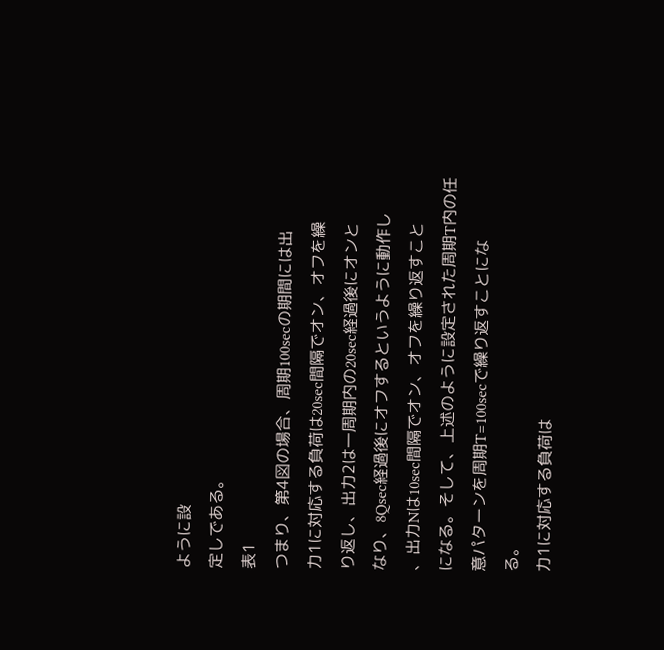ように設
定しである。
表1
つまり、第4図の場合、周期100secの期間には出
力1に対応する負荷は20sec間隔でオン、オフを繰
り返し、出力2は一周期内の20sec経過後にオンと
なり、8Qsec経過後にオフするというように動作し
、出力Nは10sec間隔でオン、オフを繰り返すこと
になる。そして、上述のように設定された周期T内の任
意パターンを周期T=100secで繰り返すことにな
る。
力1に対応する負荷は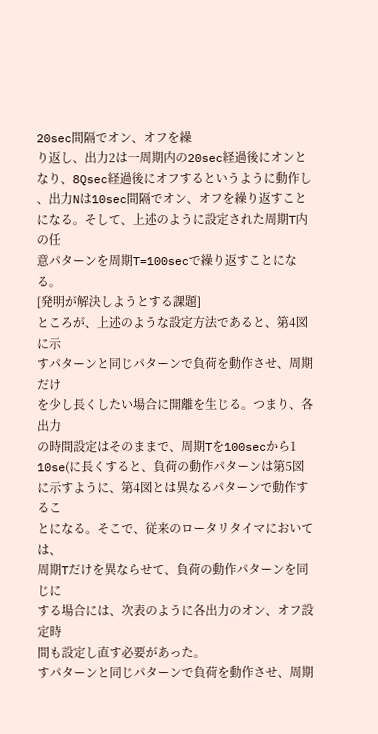20sec間隔でオン、オフを繰
り返し、出力2は一周期内の20sec経過後にオンと
なり、8Qsec経過後にオフするというように動作し
、出力Nは10sec間隔でオン、オフを繰り返すこと
になる。そして、上述のように設定された周期T内の任
意パターンを周期T=100secで繰り返すことにな
る。
[発明が解決しようとする課題]
ところが、上述のような設定方法であると、第4図に示
すパターンと同じパターンで負荷を動作させ、周期だけ
を少し長くしたい場合に開離を生じる。つまり、各出力
の時間設定はそのままで、周期Tを100secから1
10se(に長くすると、負荷の動作パターンは第5図
に示すように、第4図とは異なるパターンで動作するこ
とになる。そこで、従来のロータリタイマにおいては、
周期Tだけを異ならせて、負荷の動作パターンを同じに
する場合には、次表のように各出力のオン、オフ設定時
間も設定し直す必要があった。
すパターンと同じパターンで負荷を動作させ、周期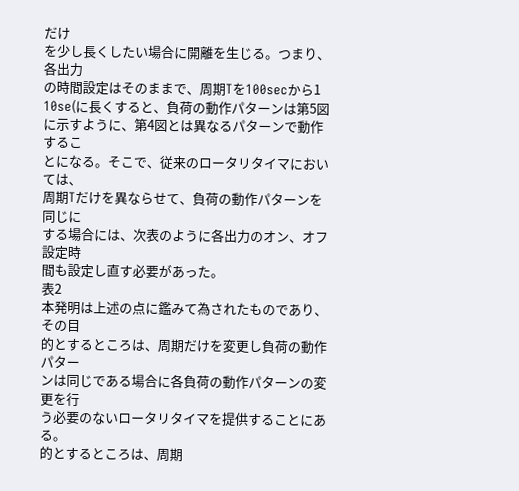だけ
を少し長くしたい場合に開離を生じる。つまり、各出力
の時間設定はそのままで、周期Tを100secから1
10se(に長くすると、負荷の動作パターンは第5図
に示すように、第4図とは異なるパターンで動作するこ
とになる。そこで、従来のロータリタイマにおいては、
周期Tだけを異ならせて、負荷の動作パターンを同じに
する場合には、次表のように各出力のオン、オフ設定時
間も設定し直す必要があった。
表2
本発明は上述の点に鑑みて為されたものであり、その目
的とするところは、周期だけを変更し負荷の動作パター
ンは同じである場合に各負荷の動作パターンの変更を行
う必要のないロータリタイマを提供することにある。
的とするところは、周期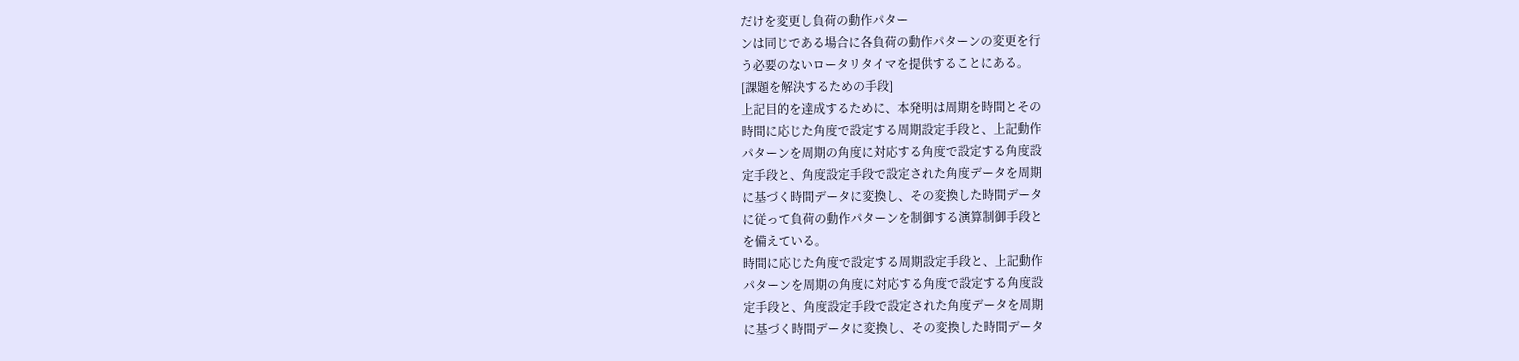だけを変更し負荷の動作パター
ンは同じである場合に各負荷の動作パターンの変更を行
う必要のないロータリタイマを提供することにある。
[課題を解決するための手段]
上記目的を達成するために、本発明は周期を時間とその
時間に応じた角度で設定する周期設定手段と、上記動作
パターンを周期の角度に対応する角度で設定する角度設
定手段と、角度設定手段で設定された角度データを周期
に基づく時間データに変換し、その変換した時間データ
に従って負荷の動作パターンを制御する演算制御手段と
を備えている。
時間に応じた角度で設定する周期設定手段と、上記動作
パターンを周期の角度に対応する角度で設定する角度設
定手段と、角度設定手段で設定された角度データを周期
に基づく時間データに変換し、その変換した時間データ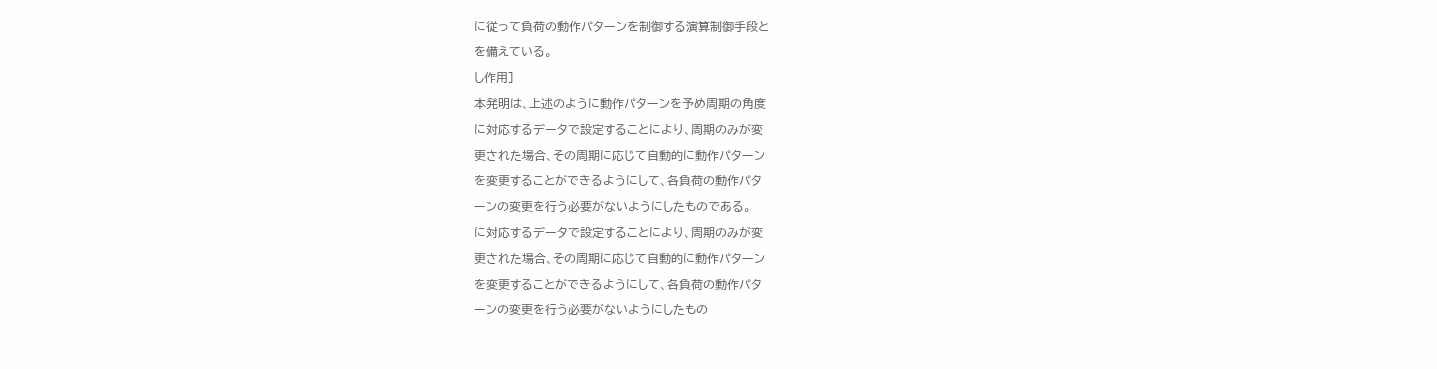に従って負荷の動作パターンを制御する演算制御手段と
を備えている。
し作用]
本発明は、上述のように動作パターンを予め周期の角度
に対応するデータで設定することにより、周期のみが変
更された場合、その周期に応じて自動的に動作パターン
を変更することができるようにして、各負荷の動作パタ
ーンの変更を行う必要がないようにしたものである。
に対応するデータで設定することにより、周期のみが変
更された場合、その周期に応じて自動的に動作パターン
を変更することができるようにして、各負荷の動作パタ
ーンの変更を行う必要がないようにしたもの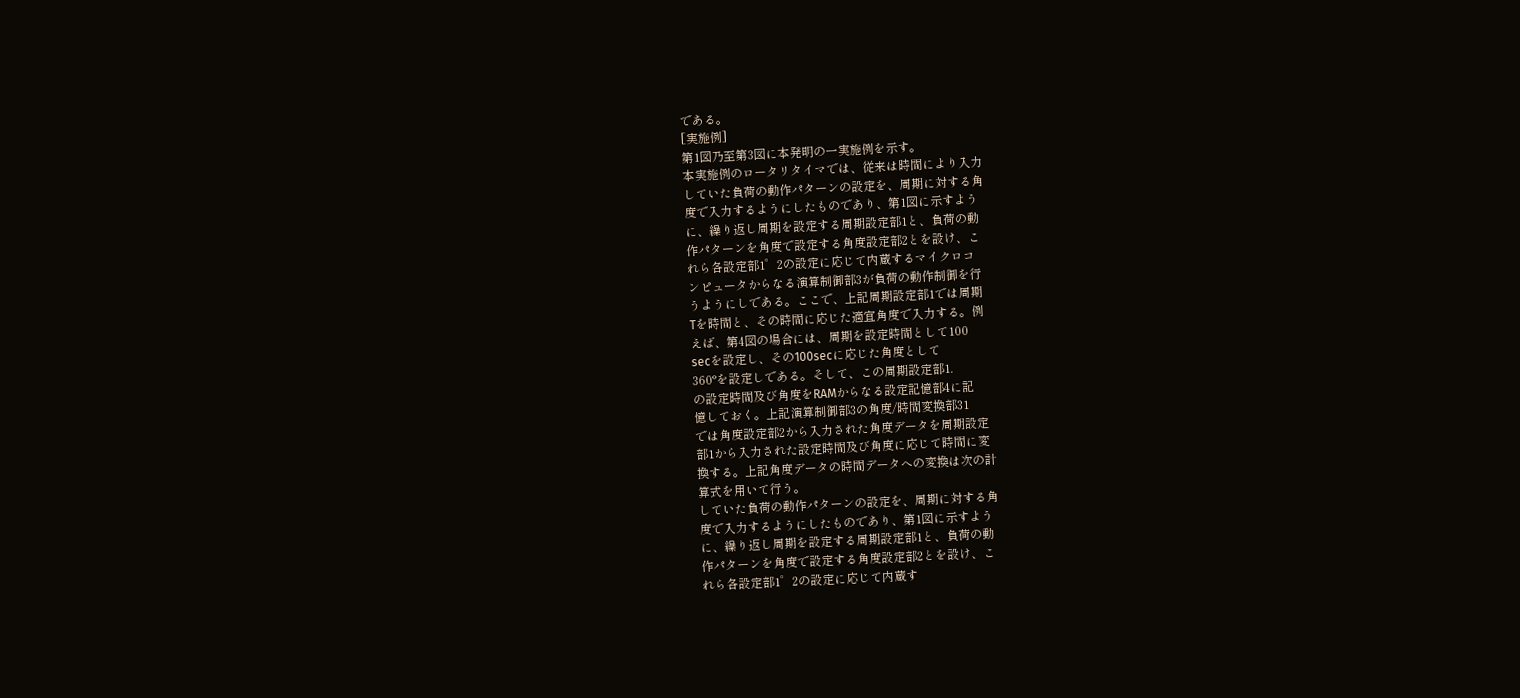である。
[実施例]
第1図乃至第3図に本発明の一実施例を示す。
本実施例のロータリタイマでは、従来は時間により入力
していた負荷の動作パターンの設定を、周期に対する角
度で入力するようにしたものであり、第1図に示すよう
に、繰り返し周期を設定する周期設定部1と、負荷の動
作パターンを角度で設定する角度設定部2とを設け、こ
れら各設定部1゜2の設定に応じて内蔵するマイクロコ
ンピュータからなる演算制御部3が負荷の動作制御を行
うようにしである。ここで、上記周期設定部1では周期
Tを時間と、その時間に応じた適宜角度で入力する。例
えば、第4図の場合には、周期を設定時間として100
secを設定し、その100secに応じた角度として
360°を設定しである。そして、この周期設定部1.
の設定時間及び角度をRAMからなる設定記憶部4に記
憶しておく。上記演算制御部3の角度/時間変換部31
では角度設定部2から入力された角度データを周期設定
部1から入力された設定時間及び角度に応じて時間に変
換する。上記角度データの時間データへの変換は次の計
算式を用いて行う。
していた負荷の動作パターンの設定を、周期に対する角
度で入力するようにしたものであり、第1図に示すよう
に、繰り返し周期を設定する周期設定部1と、負荷の動
作パターンを角度で設定する角度設定部2とを設け、こ
れら各設定部1゜2の設定に応じて内蔵す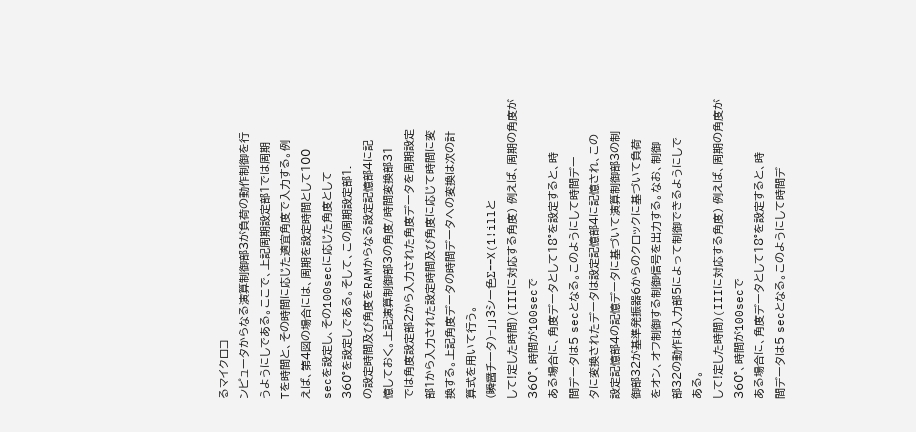るマイクロコ
ンピュータからなる演算制御部3が負荷の動作制御を行
うようにしである。ここで、上記周期設定部1では周期
Tを時間と、その時間に応じた適宜角度で入力する。例
えば、第4図の場合には、周期を設定時間として100
secを設定し、その100secに応じた角度として
360°を設定しである。そして、この周期設定部1.
の設定時間及び角度をRAMからなる設定記憶部4に記
憶しておく。上記演算制御部3の角度/時間変換部31
では角度設定部2から入力された角度データを周期設定
部1から入力された設定時間及び角度に応じて時間に変
換する。上記角度データの時間データへの変換は次の計
算式を用いて行う。
(瞬醤チータ)−」」3シー色Σ−−X(1!illと
して!定した時間)(IIIに対応する角度) 例えば、周期の角度が360°、時間が100secで
ある場合に、角度データとして18°を設定すると、時
間データは5 secとなる。このようにして時間デー
タに変換されたデータは設定記憶部4に記憶され、この
設定記憶部4の記憶データに基づいて演算制御部3の制
御部32が基準発振器6からのクロックに基づいて負荷
をオン、オフ制御する制御信号を出力する。なお、制御
部32の動作は入力部5によって制御できるようにしで
ある。
して!定した時間)(IIIに対応する角度) 例えば、周期の角度が360°、時間が100secで
ある場合に、角度データとして18°を設定すると、時
間データは5 secとなる。このようにして時間デ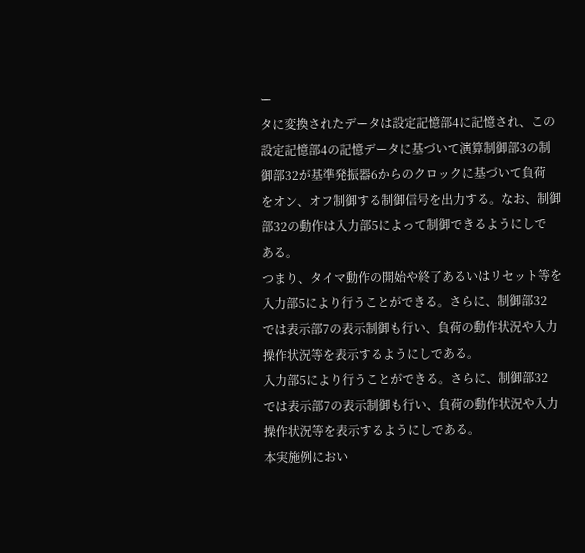ー
タに変換されたデータは設定記憶部4に記憶され、この
設定記憶部4の記憶データに基づいて演算制御部3の制
御部32が基準発振器6からのクロックに基づいて負荷
をオン、オフ制御する制御信号を出力する。なお、制御
部32の動作は入力部5によって制御できるようにしで
ある。
つまり、タイマ動作の開始や終了あるいはリセット等を
入力部5により行うことができる。さらに、制御部32
では表示部7の表示制御も行い、負荷の動作状況や入力
操作状況等を表示するようにしである。
入力部5により行うことができる。さらに、制御部32
では表示部7の表示制御も行い、負荷の動作状況や入力
操作状況等を表示するようにしである。
本実施例におい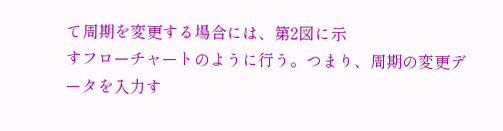て周期を変更する場合には、第2図に示
すフローチャートのように行う。つまり、周期の変更デ
ータを入力す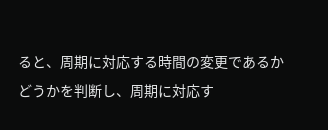ると、周期に対応する時間の変更であるか
どうかを判断し、周期に対応す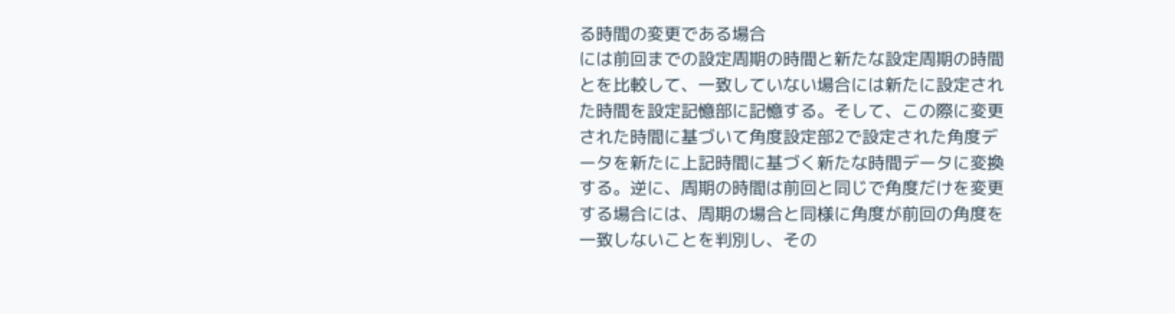る時間の変更である場合
には前回までの設定周期の時間と新たな設定周期の時間
とを比較して、一致していない場合には新たに設定され
た時間を設定記憶部に記憶する。そして、この際に変更
された時間に基づいて角度設定部2で設定された角度デ
ータを新たに上記時間に基づく新たな時間データに変換
する。逆に、周期の時間は前回と同じで角度だけを変更
する場合には、周期の場合と同様に角度が前回の角度を
一致しないことを判別し、その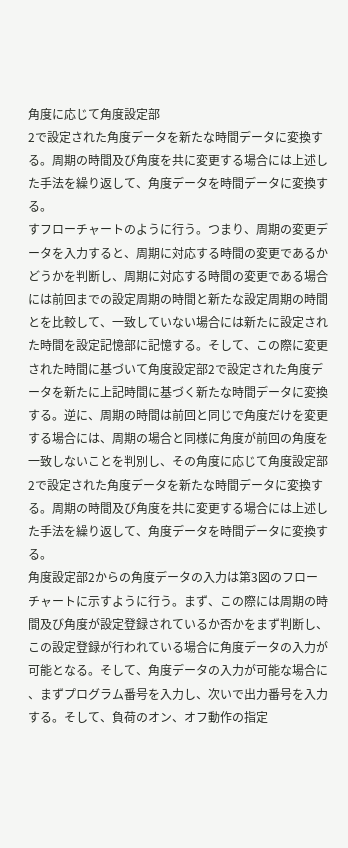角度に応じて角度設定部
2で設定された角度データを新たな時間データに変換す
る。周期の時間及び角度を共に変更する場合には上述し
た手法を繰り返して、角度データを時間データに変換す
る。
すフローチャートのように行う。つまり、周期の変更デ
ータを入力すると、周期に対応する時間の変更であるか
どうかを判断し、周期に対応する時間の変更である場合
には前回までの設定周期の時間と新たな設定周期の時間
とを比較して、一致していない場合には新たに設定され
た時間を設定記憶部に記憶する。そして、この際に変更
された時間に基づいて角度設定部2で設定された角度デ
ータを新たに上記時間に基づく新たな時間データに変換
する。逆に、周期の時間は前回と同じで角度だけを変更
する場合には、周期の場合と同様に角度が前回の角度を
一致しないことを判別し、その角度に応じて角度設定部
2で設定された角度データを新たな時間データに変換す
る。周期の時間及び角度を共に変更する場合には上述し
た手法を繰り返して、角度データを時間データに変換す
る。
角度設定部2からの角度データの入力は第3図のフロー
チャートに示すように行う。まず、この際には周期の時
間及び角度が設定登録されているか否かをまず判断し、
この設定登録が行われている場合に角度データの入力が
可能となる。そして、角度データの入力が可能な場合に
、まずプログラム番号を入力し、次いで出力番号を入力
する。そして、負荷のオン、オフ動作の指定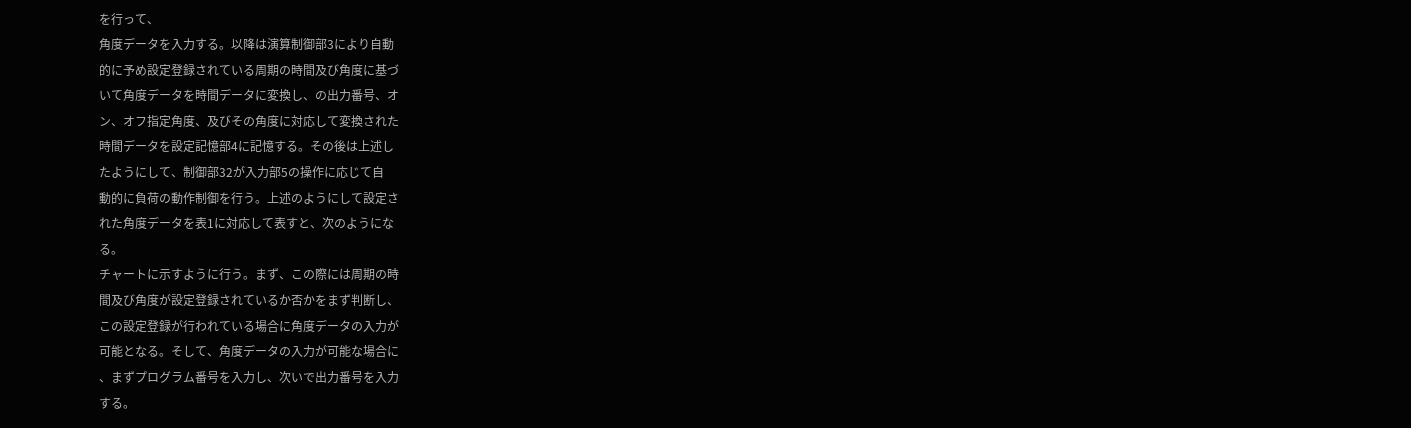を行って、
角度データを入力する。以降は演算制御部3により自動
的に予め設定登録されている周期の時間及び角度に基づ
いて角度データを時間データに変換し、の出力番号、オ
ン、オフ指定角度、及びその角度に対応して変換された
時間データを設定記憶部4に記憶する。その後は上述し
たようにして、制御部32が入力部5の操作に応じて自
動的に負荷の動作制御を行う。上述のようにして設定さ
れた角度データを表1に対応して表すと、次のようにな
る。
チャートに示すように行う。まず、この際には周期の時
間及び角度が設定登録されているか否かをまず判断し、
この設定登録が行われている場合に角度データの入力が
可能となる。そして、角度データの入力が可能な場合に
、まずプログラム番号を入力し、次いで出力番号を入力
する。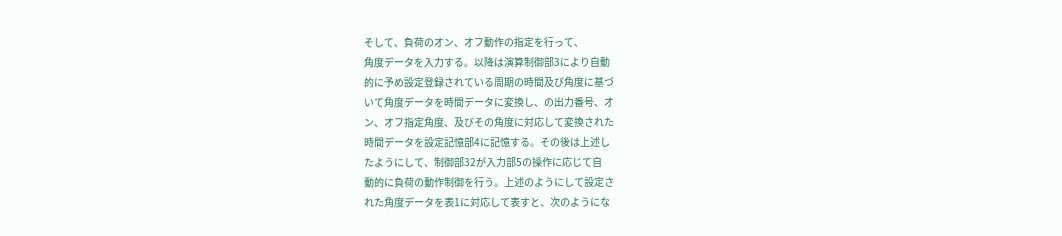そして、負荷のオン、オフ動作の指定を行って、
角度データを入力する。以降は演算制御部3により自動
的に予め設定登録されている周期の時間及び角度に基づ
いて角度データを時間データに変換し、の出力番号、オ
ン、オフ指定角度、及びその角度に対応して変換された
時間データを設定記憶部4に記憶する。その後は上述し
たようにして、制御部32が入力部5の操作に応じて自
動的に負荷の動作制御を行う。上述のようにして設定さ
れた角度データを表1に対応して表すと、次のようにな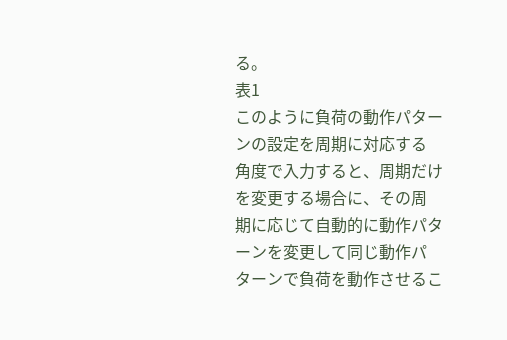る。
表1
このように負荷の動作パターンの設定を周期に対応する
角度で入力すると、周期だけを変更する場合に、その周
期に応じて自動的に動作パターンを変更して同じ動作パ
ターンで負荷を動作させるこ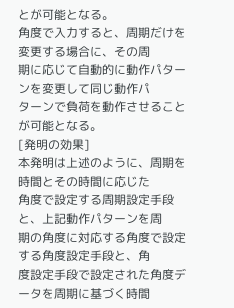とが可能となる。
角度で入力すると、周期だけを変更する場合に、その周
期に応じて自動的に動作パターンを変更して同じ動作パ
ターンで負荷を動作させることが可能となる。
[発明の効果]
本発明は上述のように、周期を時間とその時間に応じた
角度で設定する周期設定手段と、上記動作パターンを周
期の角度に対応する角度で設定する角度設定手段と、角
度設定手段で設定された角度データを周期に基づく時間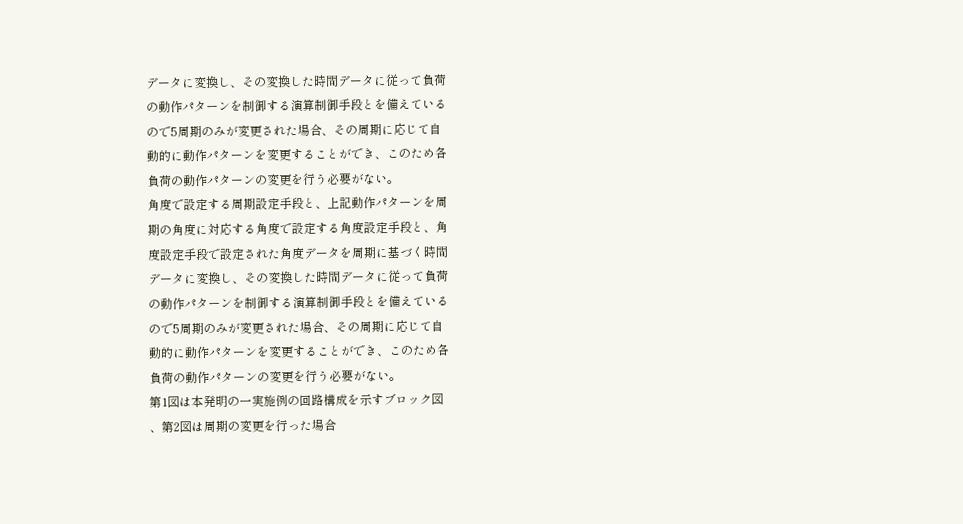データに変換し、その変換した時間データに従って負荷
の動作パターンを制御する演算制御手段とを備えている
ので5周期のみが変更された場合、その周期に応じて自
動的に動作パターンを変更することができ、このため各
負荷の動作パターンの変更を行う必要がない。
角度で設定する周期設定手段と、上記動作パターンを周
期の角度に対応する角度で設定する角度設定手段と、角
度設定手段で設定された角度データを周期に基づく時間
データに変換し、その変換した時間データに従って負荷
の動作パターンを制御する演算制御手段とを備えている
ので5周期のみが変更された場合、その周期に応じて自
動的に動作パターンを変更することができ、このため各
負荷の動作パターンの変更を行う必要がない。
第1図は本発明の一実施例の回路構成を示すブロック図
、第2図は周期の変更を行った場合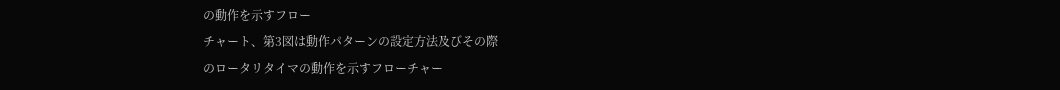の動作を示すフロー
チャート、第3図は動作パターンの設定方法及びその際
のロータリタイマの動作を示すフローチャー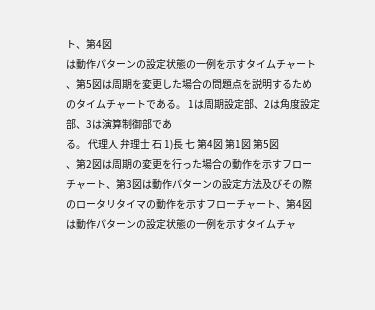ト、第4図
は動作パターンの設定状態の一例を示すタイムチャート
、第5図は周期を変更した場合の問題点を説明するため
のタイムチャートである。 1は周期設定部、2は角度設定部、3は演算制御部であ
る。 代理人 弁理士 石 1)長 七 第4図 第1図 第5図
、第2図は周期の変更を行った場合の動作を示すフロー
チャート、第3図は動作パターンの設定方法及びその際
のロータリタイマの動作を示すフローチャート、第4図
は動作パターンの設定状態の一例を示すタイムチャ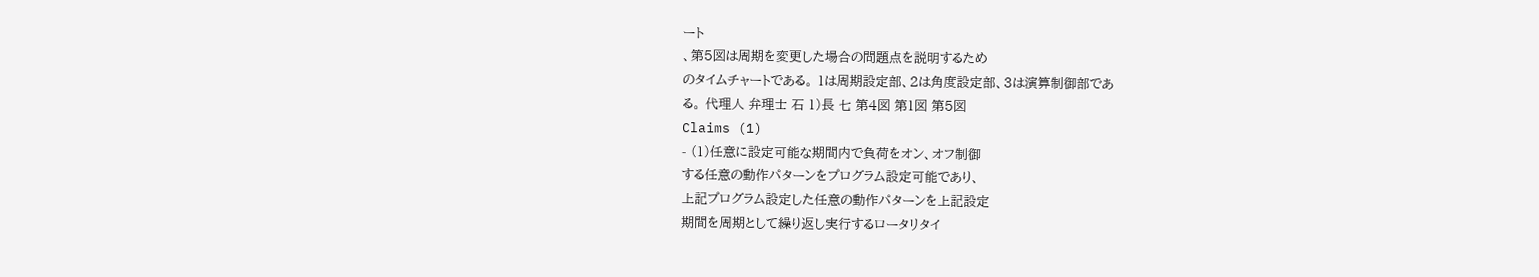ート
、第5図は周期を変更した場合の問題点を説明するため
のタイムチャートである。 1は周期設定部、2は角度設定部、3は演算制御部であ
る。 代理人 弁理士 石 1)長 七 第4図 第1図 第5図
Claims (1)
- (1)任意に設定可能な期間内で負荷をオン、オフ制御
する任意の動作パターンをプログラム設定可能であり、
上記プログラム設定した任意の動作パターンを上記設定
期間を周期として繰り返し実行するロータリタイ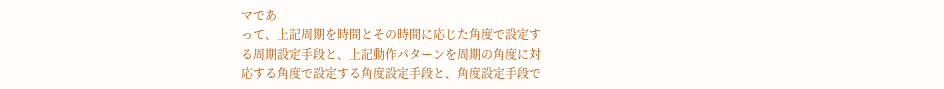マであ
って、上記周期を時間とその時間に応じた角度で設定す
る周期設定手段と、上記動作パターンを周期の角度に対
応する角度で設定する角度設定手段と、角度設定手段で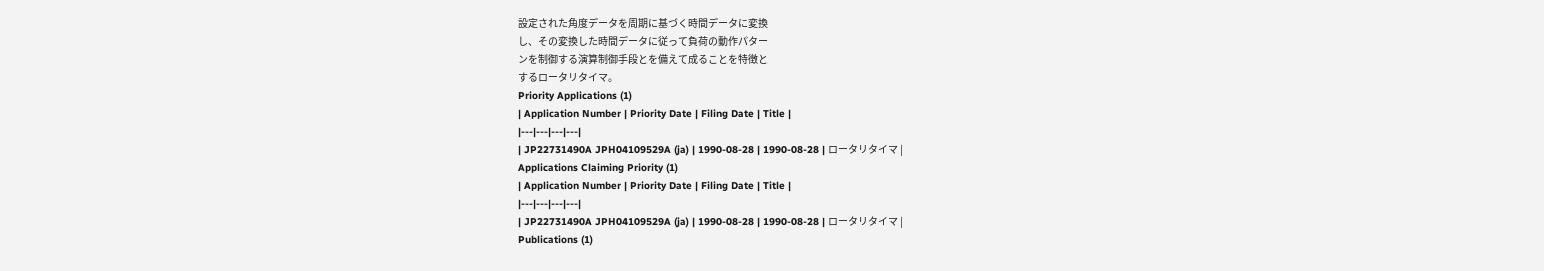設定された角度データを周期に基づく時間データに変換
し、その変換した時間データに従って負荷の動作パター
ンを制御する演算制御手段とを備えて成ることを特徴と
するロータリタイマ。
Priority Applications (1)
| Application Number | Priority Date | Filing Date | Title |
|---|---|---|---|
| JP22731490A JPH04109529A (ja) | 1990-08-28 | 1990-08-28 | ロータリタイマ |
Applications Claiming Priority (1)
| Application Number | Priority Date | Filing Date | Title |
|---|---|---|---|
| JP22731490A JPH04109529A (ja) | 1990-08-28 | 1990-08-28 | ロータリタイマ |
Publications (1)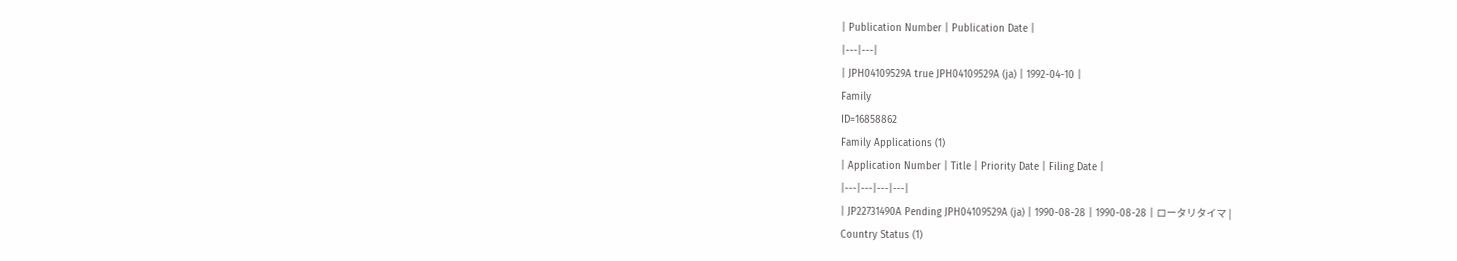| Publication Number | Publication Date |
|---|---|
| JPH04109529A true JPH04109529A (ja) | 1992-04-10 |
Family
ID=16858862
Family Applications (1)
| Application Number | Title | Priority Date | Filing Date |
|---|---|---|---|
| JP22731490A Pending JPH04109529A (ja) | 1990-08-28 | 1990-08-28 | ロータリタイマ |
Country Status (1)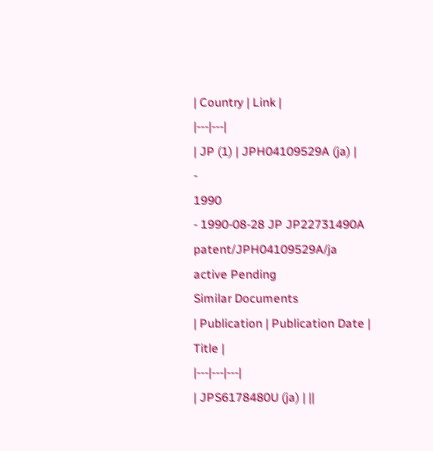| Country | Link |
|---|---|
| JP (1) | JPH04109529A (ja) |
-
1990
- 1990-08-28 JP JP22731490A patent/JPH04109529A/ja active Pending
Similar Documents
| Publication | Publication Date | Title |
|---|---|---|
| JPS6178480U (ja) | ||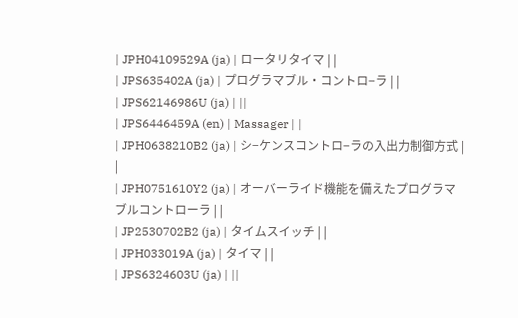| JPH04109529A (ja) | ロータリタイマ | |
| JPS635402A (ja) | プログラマブル・コントロ−ラ | |
| JPS62146986U (ja) | ||
| JPS6446459A (en) | Massager | |
| JPH0638210B2 (ja) | シ−ケンスコントロ−ラの入出力制御方式 | |
| JPH0751610Y2 (ja) | オーバーライド機能を備えたプログラマブルコントローラ | |
| JP2530702B2 (ja) | タイムスイッチ | |
| JPH033019A (ja) | タイマ | |
| JPS6324603U (ja) | ||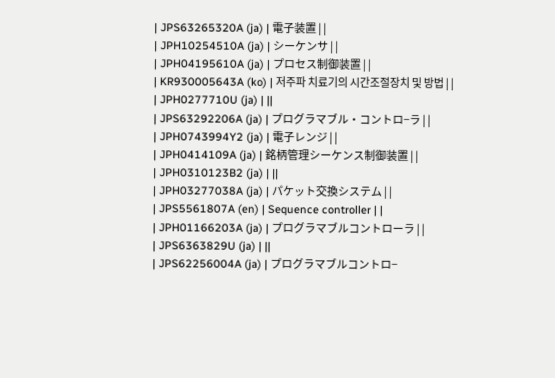| JPS63265320A (ja) | 電子装置 | |
| JPH10254510A (ja) | シーケンサ | |
| JPH04195610A (ja) | プロセス制御装置 | |
| KR930005643A (ko) | 저주파 치료기의 시간조절장치 및 방법 | |
| JPH0277710U (ja) | ||
| JPS63292206A (ja) | プログラマブル・コントロ−ラ | |
| JPH0743994Y2 (ja) | 電子レンジ | |
| JPH0414109A (ja) | 銘柄管理シーケンス制御装置 | |
| JPH0310123B2 (ja) | ||
| JPH03277038A (ja) | パケット交換システム | |
| JPS5561807A (en) | Sequence controller | |
| JPH01166203A (ja) | プログラマブルコントローラ | |
| JPS6363829U (ja) | ||
| JPS62256004A (ja) | プログラマブルコントロ−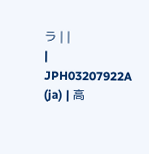ラ | |
| JPH03207922A (ja) | 高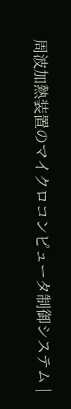周波加熱装置のマイクロコンピュータ制御システム |